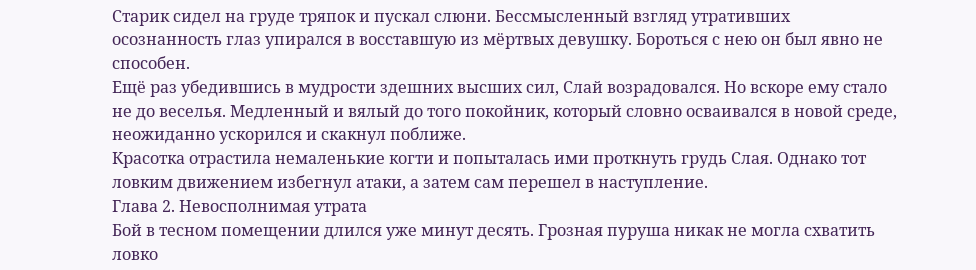Старик сидел на груде тряпок и пускал слюни. Бессмысленный взгляд утративших осознанность глаз упирался в восставшую из мёртвых девушку. Бороться с нею он был явно не способен.
Ещё раз убедившись в мудрости здешних высших сил, Слай возрадовался. Но вскоре ему стало не до веселья. Медленный и вялый до того покойник, который словно осваивался в новой среде, неожиданно ускорился и скакнул поближе.
Красотка отрастила немаленькие когти и попыталась ими проткнуть грудь Слая. Однако тот ловким движением избегнул атаки, а затем сам перешел в наступление.
Глава 2. Невосполнимая утрата
Бой в тесном помещении длился уже минут десять. Грозная пуруша никак не могла схватить ловко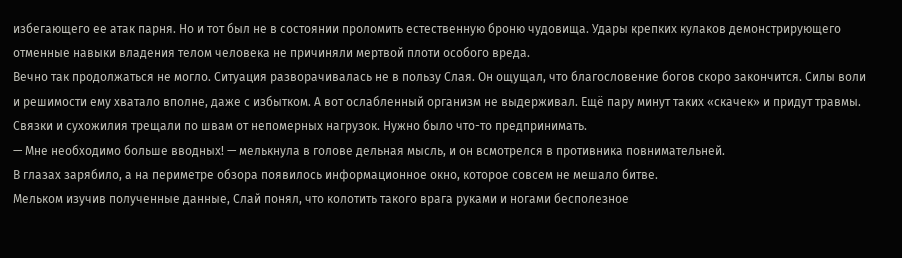избегающего ее атак парня. Но и тот был не в состоянии проломить естественную броню чудовища. Удары крепких кулаков демонстрирующего отменные навыки владения телом человека не причиняли мертвой плоти особого вреда.
Вечно так продолжаться не могло. Ситуация разворачивалась не в пользу Слая. Он ощущал, что благословение богов скоро закончится. Силы воли и решимости ему хватало вполне, даже с избытком. А вот ослабленный организм не выдерживал. Ещё пару минут таких «скачек» и придут травмы. Связки и сухожилия трещали по швам от непомерных нагрузок. Нужно было что-то предпринимать.
— Мне необходимо больше вводных! — мелькнула в голове дельная мысль, и он всмотрелся в противника повнимательней.
В глазах зарябило, а на периметре обзора появилось информационное окно, которое совсем не мешало битве.
Мельком изучив полученные данные, Слай понял, что колотить такого врага руками и ногами бесполезное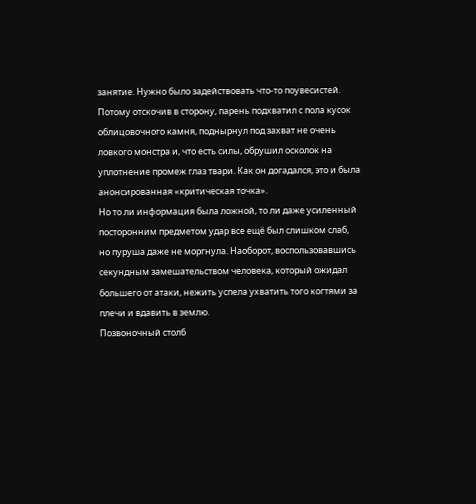занятие. Нужно было задействовать что-то поувесистей.
Потому отскочив в сторону, парень подхватил с пола кусок облицовочного камня, поднырнул под захват не очень ловкого монстра и, что есть силы, обрушил осколок на уплотнение промеж глаз твари. Как он догадался, это и была анонсированная «критическая точка».
Но то ли информация была ложной, то ли даже усиленный посторонним предметом удар все ещё был слишком слаб, но пуруша даже не моргнула. Наоборот, воспользовавшись секундным замешательством человека, который ожидал большего от атаки, нежить успела ухватить того когтями за плечи и вдавить в землю.
Позвоночный столб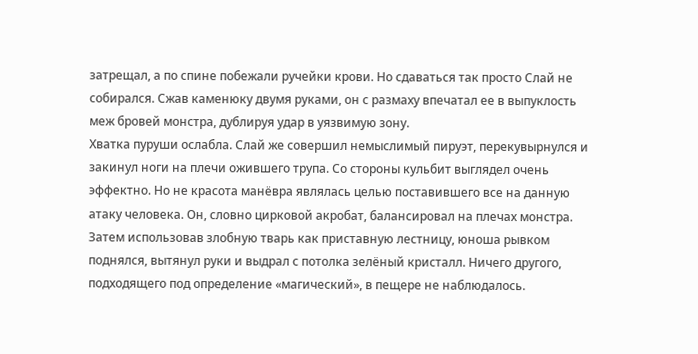затрещал, а по спине побежали ручейки крови. Но сдаваться так просто Слай не собирался. Сжав каменюку двумя руками, он с размаху впечатал ее в выпуклость меж бровей монстра, дублируя удар в уязвимую зону.
Хватка пуруши ослабла. Слай же совершил немыслимый пируэт, перекувырнулся и закинул ноги на плечи ожившего трупа. Со стороны кульбит выглядел очень эффектно. Но не красота манёвра являлась целью поставившего все на данную атаку человека. Он, словно цирковой акробат, балансировал на плечах монстра. Затем использовав злобную тварь как приставную лестницу, юноша рывком поднялся, вытянул руки и выдрал с потолка зелёный кристалл. Ничего другого, подходящего под определение «магический», в пещере не наблюдалось.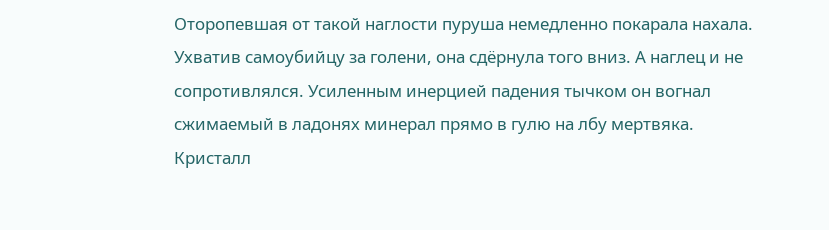Оторопевшая от такой наглости пуруша немедленно покарала нахала. Ухватив самоубийцу за голени, она сдёрнула того вниз. А наглец и не сопротивлялся. Усиленным инерцией падения тычком он вогнал сжимаемый в ладонях минерал прямо в гулю на лбу мертвяка.
Кристалл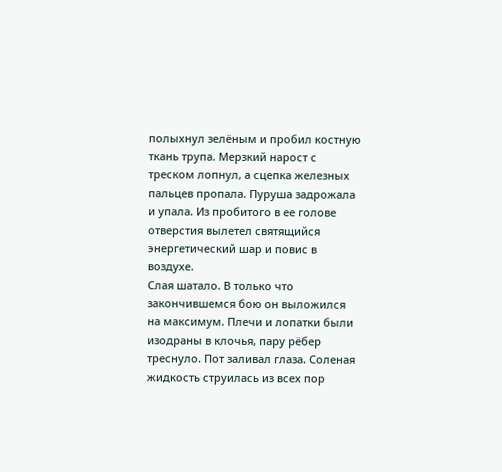полыхнул зелёным и пробил костную ткань трупа. Мерзкий нарост с треском лопнул, а сцепка железных пальцев пропала. Пуруша задрожала и упала. Из пробитого в ее голове отверстия вылетел святящийся энергетический шар и повис в воздухе.
Слая шатало. В только что закончившемся бою он выложился на максимум. Плечи и лопатки были изодраны в клочья, пару рёбер треснуло. Пот заливал глаза. Соленая жидкость струилась из всех пор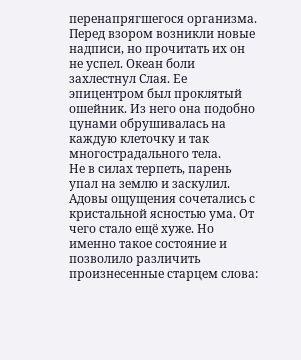перенапрягшегося организма.
Перед взором возникли новые надписи, но прочитать их он не успел. Океан боли захлестнул Слая. Ее эпицентром был проклятый ошейник. Из него она подобно цунами обрушивалась на каждую клеточку и так многострадального тела.
Не в силах терпеть, парень упал на землю и заскулил. Адовы ощущения сочетались с кристальной ясностью ума. От чего стало ещё хуже. Но именно такое состояние и позволило различить произнесенные старцем слова: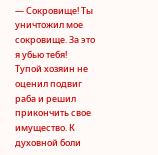— Сокровище! Ты уничтожил мое сокровище. За это я убью тебя!
Тупой хозяин не оценил подвиг раба и решил прикончить свое имущество. К духовной боли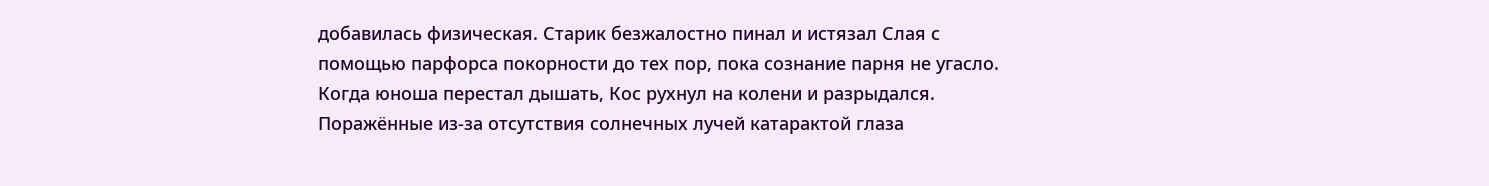добавилась физическая. Старик безжалостно пинал и истязал Слая с помощью парфорса покорности до тех пор, пока сознание парня не угасло.
Когда юноша перестал дышать, Кос рухнул на колени и разрыдался. Поражённые из-за отсутствия солнечных лучей катарактой глаза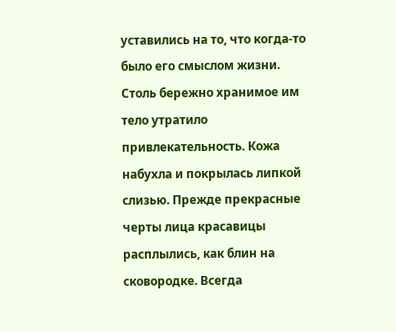уставились на то, что когда-то было его смыслом жизни.
Столь бережно хранимое им тело утратило привлекательность. Кожа набухла и покрылась липкой слизью. Прежде прекрасные черты лица красавицы расплылись, как блин на сковородке. Всегда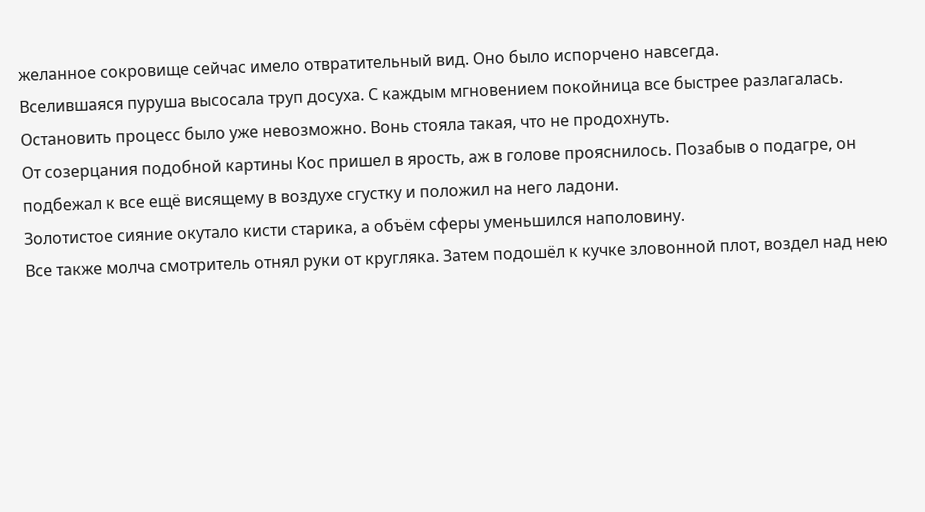желанное сокровище сейчас имело отвратительный вид. Оно было испорчено навсегда.
Вселившаяся пуруша высосала труп досуха. С каждым мгновением покойница все быстрее разлагалась. Остановить процесс было уже невозможно. Вонь стояла такая, что не продохнуть.
От созерцания подобной картины Кос пришел в ярость, аж в голове прояснилось. Позабыв о подагре, он подбежал к все ещё висящему в воздухе сгустку и положил на него ладони.
Золотистое сияние окутало кисти старика, а объём сферы уменьшился наполовину.
Все также молча смотритель отнял руки от кругляка. Затем подошёл к кучке зловонной плот, воздел над нею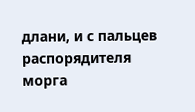длани, и с пальцев распорядителя морга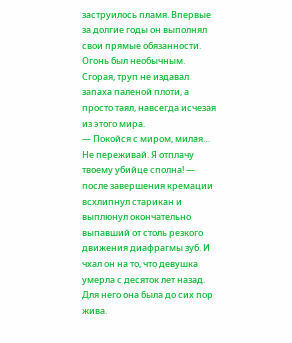заструилось пламя. Впервые за долгие годы он выполнял свои прямые обязанности.
Огонь был необычным. Сгорая, труп не издавал запаха паленой плоти, а просто таял, навсегда исчезая из этого мира.
— Покойся с миром, милая… Не переживай. Я отплачу твоему убийце сполна! — после завершения кремации всхлипнул старикан и выплюнул окончательно выпавший от столь резкого движения диафрагмы зуб. И чхал он на то, что девушка умерла с десяток лет назад. Для него она была до сих пор жива.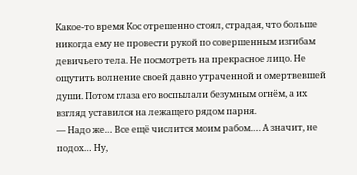Какое-то время Кос отрешенно стоял, страдая, что больше никогда ему не провести рукой по совершенным изгибам девичьего тела. Не посмотреть на прекрасное лицо. Не ощутить волнение своей давно утраченной и омертвевшей души. Потом глаза его воспылали безумным огнём, а их взгляд уставился на лежащего рядом парня.
— Надо же… Все ещё числится моим рабом…. А значит, не подох… Ну,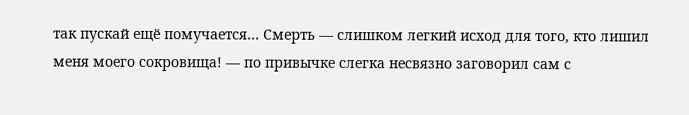так пускай ещё помучается… Смерть — слишком легкий исход для того, кто лишил меня моего сокровища! — по привычке слегка несвязно заговорил сам с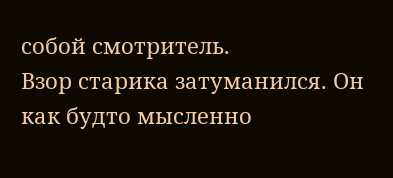собой смотритель.
Взор старика затуманился. Он как будто мысленно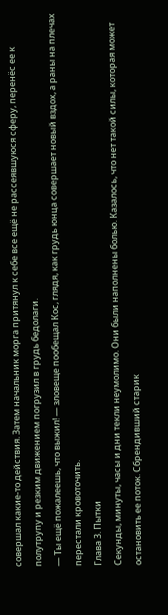совершал какие-то действия. Затем начальник морга притянул к себе все ещё не рассеявшуюся сферу, перенёс ее к полутрупу и резким движением погрузил в грудь бедолаги.
— Ты ещё пожалеешь, что выжил! — зловеще пообещал Кос, глядя, как грудь юнца совершает новый вздох, а раны на плечах перестали кровоточить.
Глава 3. Пытки
Секунды, минуты, часы и дни текли неумолимо. Они были наполнены болью. Казалось, что нет такой силы, которая может остановить ее поток. Сбрендивший старик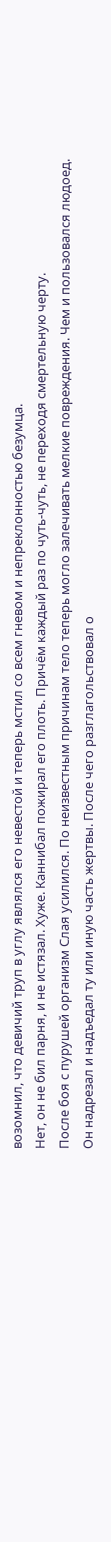возомнил, что девичий труп в углу являлся его невестой и теперь мстил со всем гневом и непреклонностью безумца.
Нет, он не бил парня, и не истязал. Хуже. Каннибал пожирал его плоть. Причём каждый раз по чуть-чуть, не переходя смертельную черту.
После боя с пурушей организм Слая усилился. По неизвестным причинам тело теперь могло залечивать мелкие повреждения. Чем и пользовался людоед. Он надрезал и надъедал ту или иную часть жертвы. После чего разглагольствовал о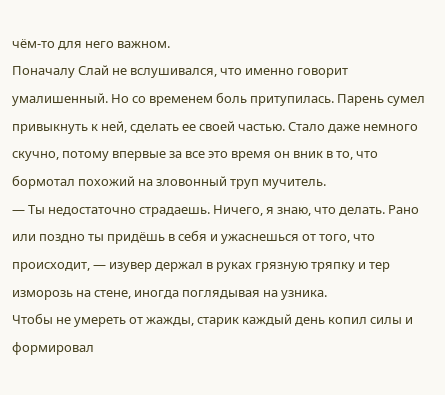чём-то для него важном.
Поначалу Слай не вслушивался, что именно говорит умалишенный. Но со временем боль притупилась. Парень сумел привыкнуть к ней, сделать ее своей частью. Стало даже немного скучно, потому впервые за все это время он вник в то, что бормотал похожий на зловонный труп мучитель.
— Ты недостаточно страдаешь. Ничего, я знаю, что делать. Рано или поздно ты придёшь в себя и ужаснешься от того, что происходит, — изувер держал в руках грязную тряпку и тер изморозь на стене, иногда поглядывая на узника.
Чтобы не умереть от жажды, старик каждый день копил силы и формировал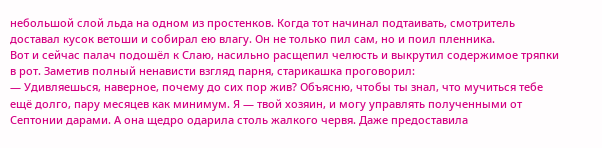небольшой слой льда на одном из простенков. Когда тот начинал подтаивать, смотритель доставал кусок ветоши и собирал ею влагу. Он не только пил сам, но и поил пленника.
Вот и сейчас палач подошёл к Слаю, насильно расщепил челюсть и выкрутил содержимое тряпки в рот. Заметив полный ненависти взгляд парня, старикашка проговорил:
— Удивляешься, наверное, почему до сих пор жив? Объясню, чтобы ты знал, что мучиться тебе ещё долго, пару месяцев как минимум. Я — твой хозяин, и могу управлять полученными от Септонии дарами. А она щедро одарила столь жалкого червя. Даже предоставила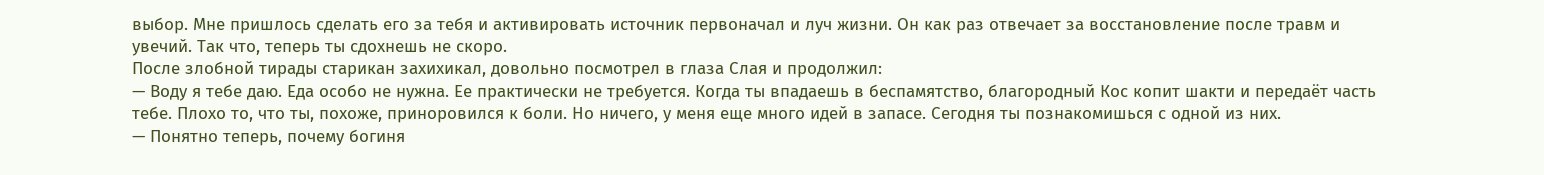выбор. Мне пришлось сделать его за тебя и активировать источник первоначал и луч жизни. Он как раз отвечает за восстановление после травм и увечий. Так что, теперь ты сдохнешь не скоро.
После злобной тирады старикан захихикал, довольно посмотрел в глаза Слая и продолжил:
— Воду я тебе даю. Еда особо не нужна. Ее практически не требуется. Когда ты впадаешь в беспамятство, благородный Кос копит шакти и передаёт часть тебе. Плохо то, что ты, похоже, приноровился к боли. Но ничего, у меня еще много идей в запасе. Сегодня ты познакомишься с одной из них.
— Понятно теперь, почему богиня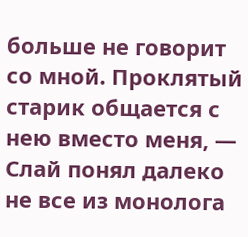больше не говорит со мной. Проклятый старик общается с нею вместо меня, — Слай понял далеко не все из монолога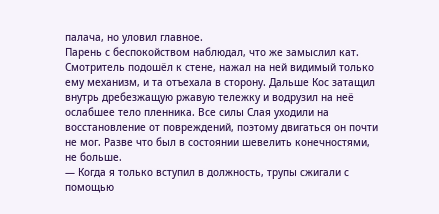палача, но уловил главное.
Парень с беспокойством наблюдал, что же замыслил кат. Смотритель подошёл к стене, нажал на ней видимый только ему механизм, и та отъехала в сторону. Дальше Кос затащил внутрь дребезжащую ржавую тележку и водрузил на неё ослабшее тело пленника. Все силы Слая уходили на восстановление от повреждений, поэтому двигаться он почти не мог. Разве что был в состоянии шевелить конечностями, не больше.
— Когда я только вступил в должность, трупы сжигали с помощью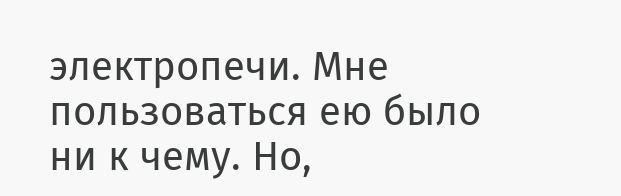электропечи. Мне пользоваться ею было ни к чему. Но,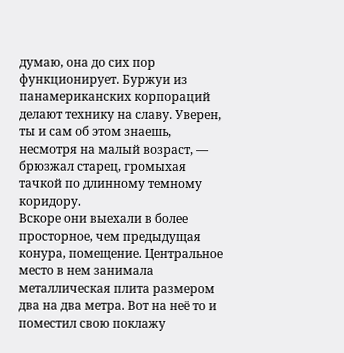думаю, она до сих пор функционирует. Буржуи из панамериканских корпораций делают технику на славу. Уверен, ты и сам об этом знаешь, несмотря на малый возраст, — брюзжал старец, громыхая тачкой по длинному темному коридору.
Вскоре они выехали в более просторное, чем предыдущая конура, помещение. Центральное место в нем занимала металлическая плита размером два на два метра. Вот на неё то и поместил свою поклажу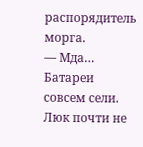распорядитель морга.
— Мда… Батареи совсем сели. Люк почти не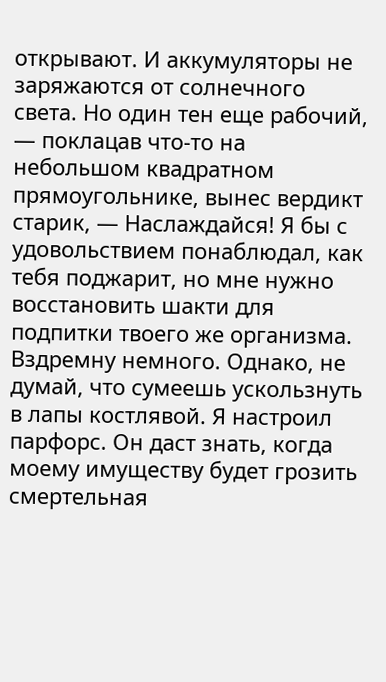открывают. И аккумуляторы не заряжаются от солнечного света. Но один тен еще рабочий, — поклацав что-то на небольшом квадратном прямоугольнике, вынес вердикт старик, — Наслаждайся! Я бы с удовольствием понаблюдал, как тебя поджарит, но мне нужно восстановить шакти для подпитки твоего же организма. Вздремну немного. Однако, не думай, что сумеешь ускользнуть в лапы костлявой. Я настроил парфорс. Он даст знать, когда моему имуществу будет грозить смертельная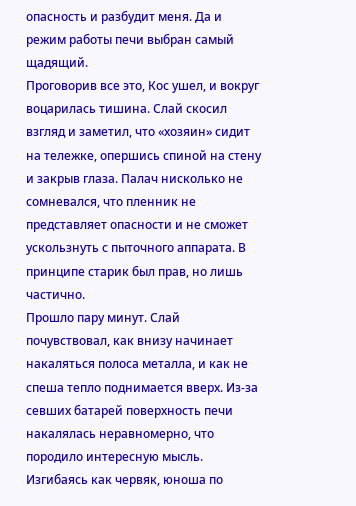опасность и разбудит меня. Да и режим работы печи выбран самый щадящий.
Проговорив все это, Кос ушел, и вокруг воцарилась тишина. Слай скосил взгляд и заметил, что «хозяин» сидит на тележке, опершись спиной на стену и закрыв глаза. Палач нисколько не сомневался, что пленник не представляет опасности и не сможет ускользнуть с пыточного аппарата. В принципе старик был прав, но лишь частично.
Прошло пару минут. Слай почувствовал, как внизу начинает накаляться полоса металла, и как не спеша тепло поднимается вверх. Из-за севших батарей поверхность печи накалялась неравномерно, что породило интересную мысль.
Изгибаясь как червяк, юноша по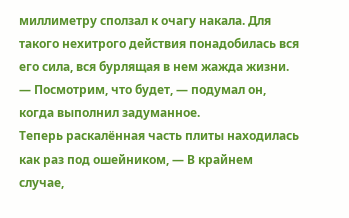миллиметру сползал к очагу накала. Для такого нехитрого действия понадобилась вся его сила, вся бурлящая в нем жажда жизни.
— Посмотрим, что будет, — подумал он, когда выполнил задуманное.
Теперь раскалённая часть плиты находилась как раз под ошейником, — В крайнем случае,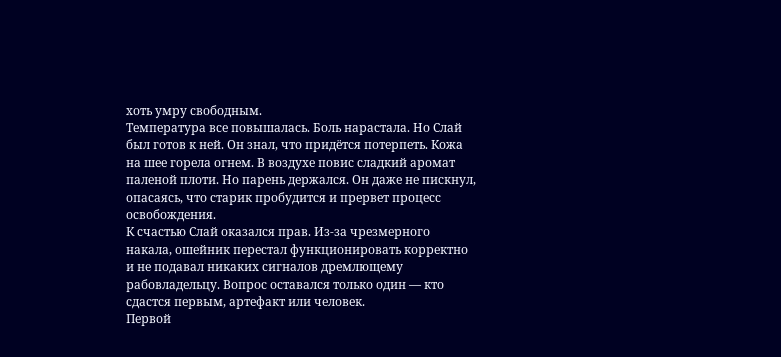хоть умру свободным.
Температура все повышалась. Боль нарастала. Но Слай был готов к ней. Он знал, что придётся потерпеть. Кожа на шее горела огнем. В воздухе повис сладкий аромат паленой плоти. Но парень держался. Он даже не пискнул, опасаясь, что старик пробудится и прервет процесс освобождения.
К счастью Слай оказался прав. Из-за чрезмерного накала, ошейник перестал функционировать корректно и не подавал никаких сигналов дремлющему рабовладельцу. Вопрос оставался только один — кто сдастся первым, артефакт или человек.
Первой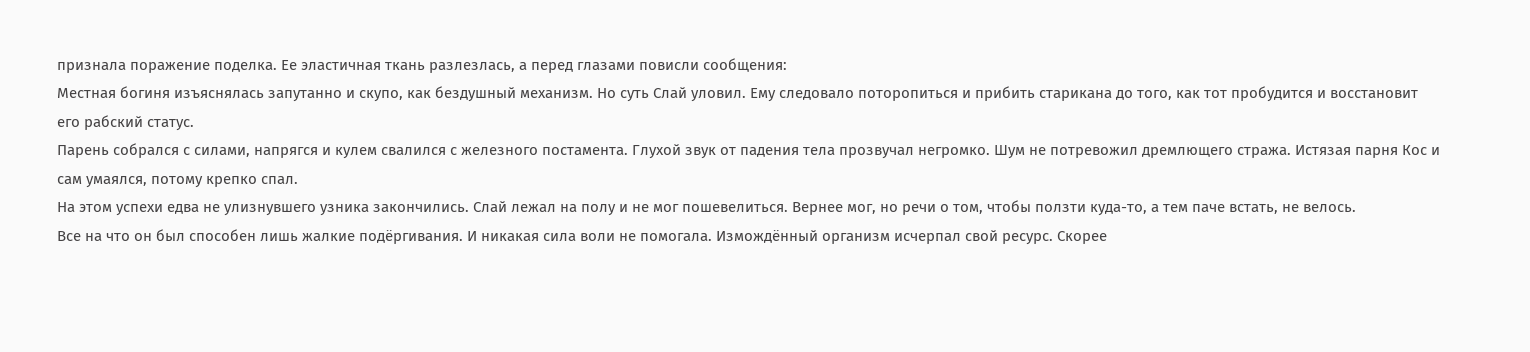признала поражение поделка. Ее эластичная ткань разлезлась, а перед глазами повисли сообщения:
Местная богиня изъяснялась запутанно и скупо, как бездушный механизм. Но суть Слай уловил. Ему следовало поторопиться и прибить старикана до того, как тот пробудится и восстановит его рабский статус.
Парень собрался с силами, напрягся и кулем свалился с железного постамента. Глухой звук от падения тела прозвучал негромко. Шум не потревожил дремлющего стража. Истязая парня Кос и сам умаялся, потому крепко спал.
На этом успехи едва не улизнувшего узника закончились. Слай лежал на полу и не мог пошевелиться. Вернее мог, но речи о том, чтобы ползти куда-то, а тем паче встать, не велось.
Все на что он был способен лишь жалкие подёргивания. И никакая сила воли не помогала. Измождённый организм исчерпал свой ресурс. Скорее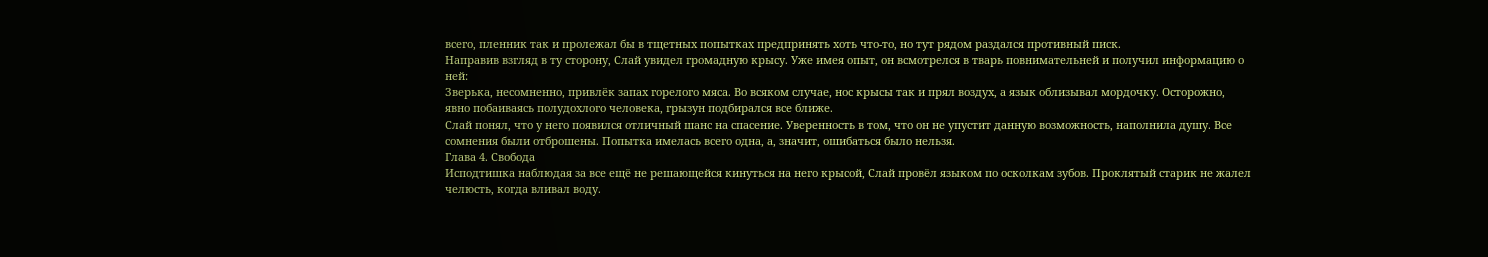всего, пленник так и пролежал бы в тщетных попытках предпринять хоть что-то, но тут рядом раздался противный писк.
Направив взгляд в ту сторону, Слай увидел громадную крысу. Уже имея опыт, он всмотрелся в тварь повнимательней и получил информацию о ней:
Зверька, несомненно, привлёк запах горелого мяса. Во всяком случае, нос крысы так и прял воздух, а язык облизывал мордочку. Осторожно, явно побаиваясь полудохлого человека, грызун подбирался все ближе.
Слай понял, что у него появился отличный шанс на спасение. Уверенность в том, что он не упустит данную возможность, наполнила душу. Все сомнения были отброшены. Попытка имелась всего одна, а, значит, ошибаться было нельзя.
Глава 4. Свобода
Исподтишка наблюдая за все ещё не решающейся кинуться на него крысой, Слай провёл языком по осколкам зубов. Проклятый старик не жалел челюсть, когда вливал воду.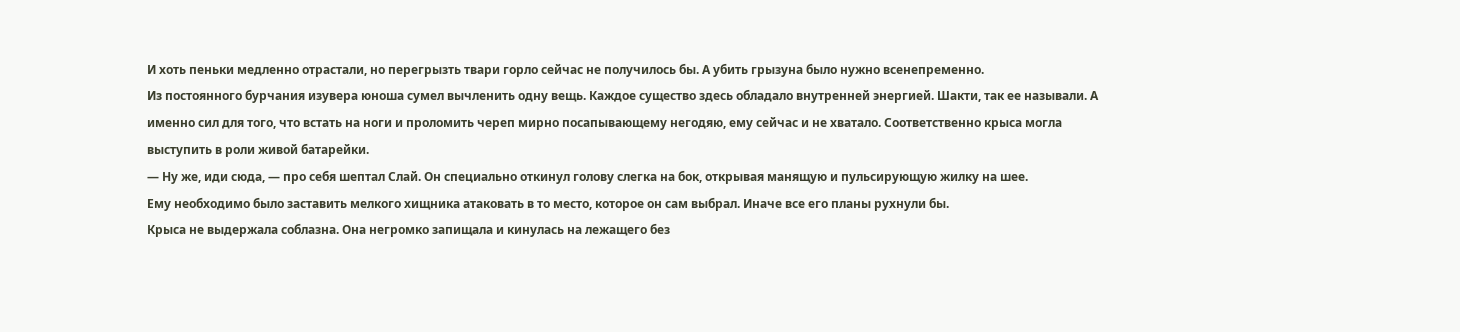И хоть пеньки медленно отрастали, но перегрызть твари горло сейчас не получилось бы. А убить грызуна было нужно всенепременно.
Из постоянного бурчания изувера юноша сумел вычленить одну вещь. Каждое существо здесь обладало внутренней энергией. Шакти, так ее называли. А именно сил для того, что встать на ноги и проломить череп мирно посапывающему негодяю, ему сейчас и не хватало. Соответственно крыса могла выступить в роли живой батарейки.
— Ну же, иди сюда, — про себя шептал Слай. Он специально откинул голову слегка на бок, открывая манящую и пульсирующую жилку на шее.
Ему необходимо было заставить мелкого хищника атаковать в то место, которое он сам выбрал. Иначе все его планы рухнули бы.
Крыса не выдержала соблазна. Она негромко запищала и кинулась на лежащего без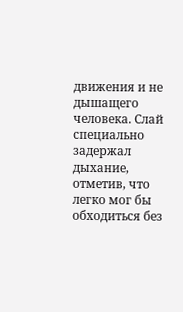движения и не дышащего человека. Слай специально задержал дыхание, отметив, что легко мог бы обходиться без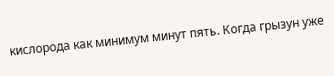кислорода как минимум минут пять. Когда грызун уже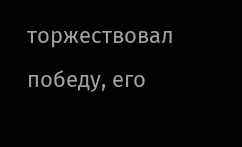торжествовал победу, его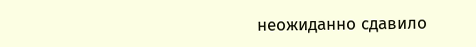неожиданно сдавило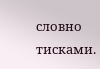словно тисками.